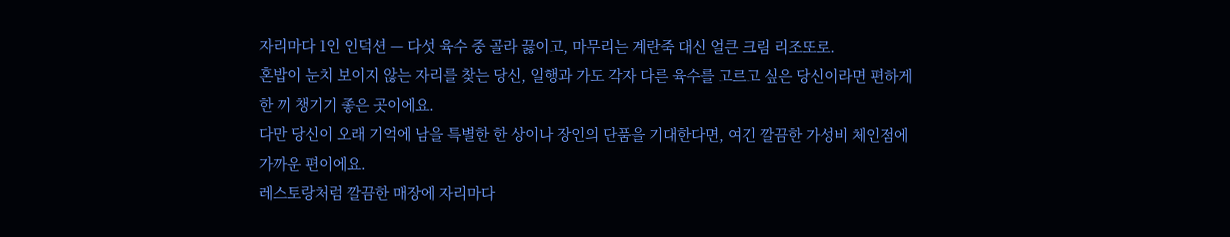자리마다 1인 인덕션 — 다섯 육수 중 골라 끓이고, 마무리는 계란죽 대신 얼큰 크림 리조또로.
혼밥이 눈치 보이지 않는 자리를 찾는 당신, 일행과 가도 각자 다른 육수를 고르고 싶은 당신이라면 편하게 한 끼 챙기기 좋은 곳이에요.
다만 당신이 오래 기억에 남을 특별한 한 상이나 장인의 단품을 기대한다면, 여긴 깔끔한 가성비 체인점에 가까운 편이에요.
레스토랑처럼 깔끔한 매장에 자리마다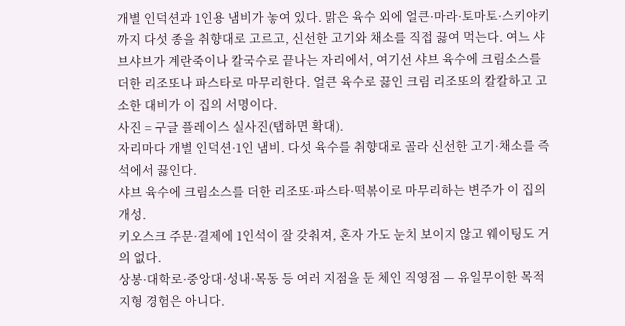개별 인덕션과 1인용 냄비가 놓여 있다. 맑은 육수 외에 얼큰·마라·토마토·스키야키까지 다섯 종을 취향대로 고르고, 신선한 고기와 채소를 직접 끓여 먹는다. 여느 샤브샤브가 계란죽이나 칼국수로 끝나는 자리에서, 여기선 샤브 육수에 크림소스를 더한 리조또나 파스타로 마무리한다. 얼큰 육수로 끓인 크림 리조또의 칼칼하고 고소한 대비가 이 집의 서명이다.
사진 = 구글 플레이스 실사진(탭하면 확대).
자리마다 개별 인덕션·1인 냄비. 다섯 육수를 취향대로 골라 신선한 고기·채소를 즉석에서 끓인다.
샤브 육수에 크림소스를 더한 리조또·파스타·떡볶이로 마무리하는 변주가 이 집의 개성.
키오스크 주문·결제에 1인석이 잘 갖춰져, 혼자 가도 눈치 보이지 않고 웨이팅도 거의 없다.
상봉·대학로·중앙대·성내·목동 등 여러 지점을 둔 체인 직영점 — 유일무이한 목적지형 경험은 아니다.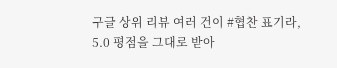구글 상위 리뷰 여러 건이 #협찬 표기라, 5.0 평점을 그대로 받아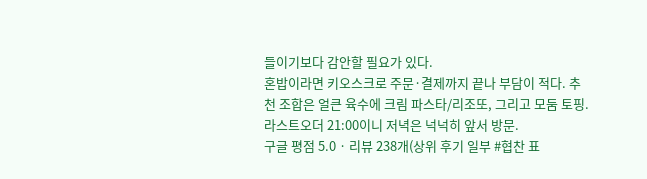들이기보다 감안할 필요가 있다.
혼밥이라면 키오스크로 주문·결제까지 끝나 부담이 적다. 추천 조합은 얼큰 육수에 크림 파스타/리조또, 그리고 모둠 토핑. 라스트오더 21:00이니 저녁은 넉넉히 앞서 방문.
구글 평점 5.0 · 리뷰 238개(상위 후기 일부 #협찬 표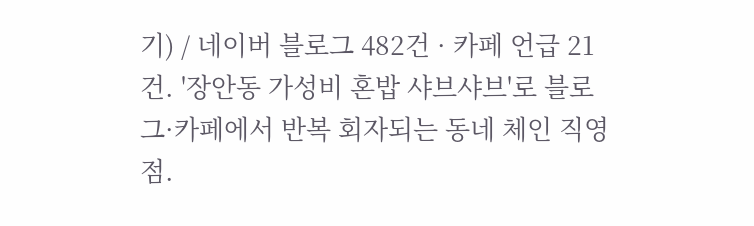기) / 네이버 블로그 482건 · 카페 언급 21건. '장안동 가성비 혼밥 샤브샤브'로 블로그·카페에서 반복 회자되는 동네 체인 직영점.